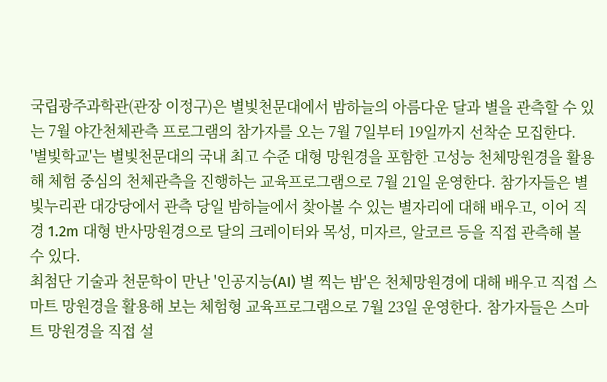국립광주과학관(관장 이정구)은 별빛천문대에서 밤하늘의 아름다운 달과 별을 관측할 수 있는 7월 야간천체관측 프로그램의 참가자를 오는 7월 7일부터 19일까지 선착순 모집한다.
'별빛학교'는 별빛천문대의 국내 최고 수준 대형 망원경을 포함한 고성능 천체망원경을 활용해 체험 중심의 천체관측을 진행하는 교육프로그램으로 7월 21일 운영한다. 참가자들은 별빛누리관 대강당에서 관측 당일 밤하늘에서 찾아볼 수 있는 별자리에 대해 배우고, 이어 직경 1.2m 대형 반사망원경으로 달의 크레이터와 목성, 미자르, 알코르 등을 직접 관측해 볼 수 있다.
최첨단 기술과 천문학이 만난 '인공지능(AI) 별 찍는 밤'은 천체망원경에 대해 배우고 직접 스마트 망원경을 활용해 보는 체험형 교육프로그램으로 7월 23일 운영한다. 참가자들은 스마트 망원경을 직접 설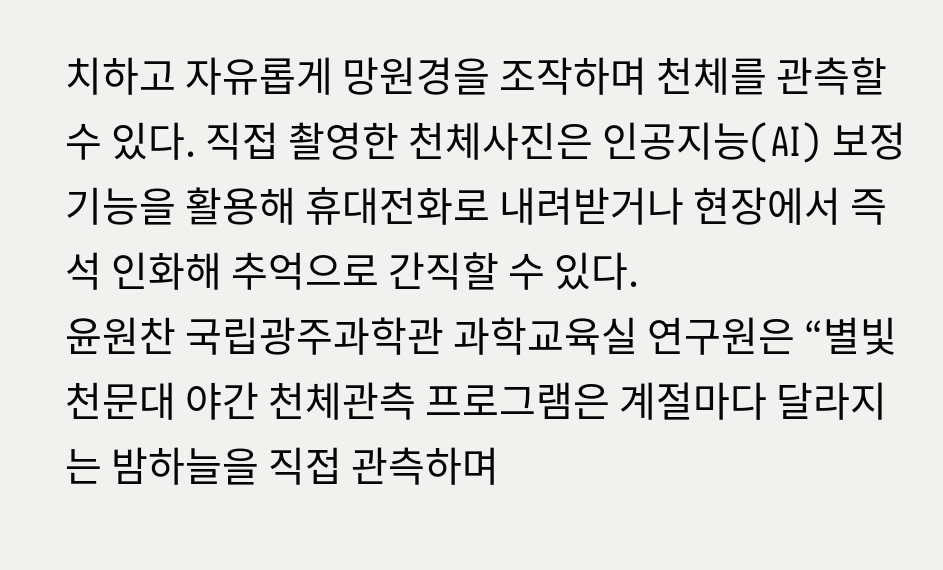치하고 자유롭게 망원경을 조작하며 천체를 관측할 수 있다. 직접 촬영한 천체사진은 인공지능(AI) 보정 기능을 활용해 휴대전화로 내려받거나 현장에서 즉석 인화해 추억으로 간직할 수 있다.
윤원찬 국립광주과학관 과학교육실 연구원은 “별빛천문대 야간 천체관측 프로그램은 계절마다 달라지는 밤하늘을 직접 관측하며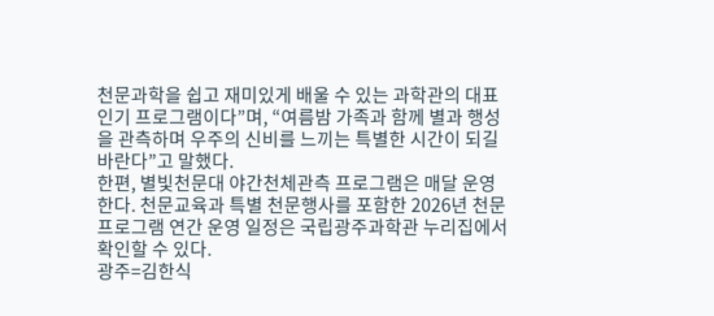천문과학을 쉽고 재미있게 배울 수 있는 과학관의 대표 인기 프로그램이다”며, “여름밤 가족과 함께 별과 행성을 관측하며 우주의 신비를 느끼는 특별한 시간이 되길 바란다”고 말했다.
한편, 별빛천문대 야간천체관측 프로그램은 매달 운영한다. 천문교육과 특별 천문행사를 포함한 2026년 천문프로그램 연간 운영 일정은 국립광주과학관 누리집에서 확인할 수 있다.
광주=김한식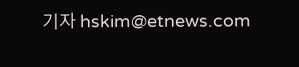기자 hskim@etnews.com